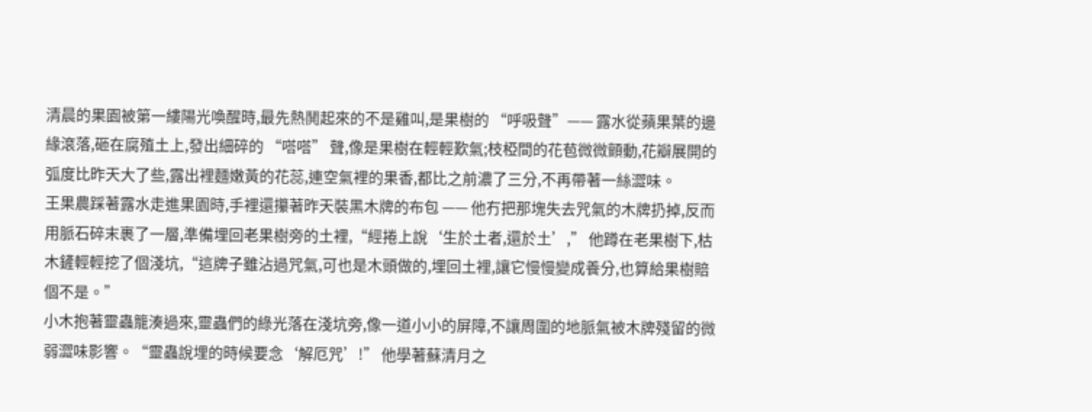清晨的果園被第一縷陽光喚醒時,最先熱鬨起來的不是雞叫,是果樹的 “呼吸聲”—— 露水從蘋果葉的邊緣滾落,砸在腐殖土上,發出細碎的 “嗒嗒” 聲,像是果樹在輕輕歎氣;枝椏間的花苞微微顫動,花瓣展開的弧度比昨天大了些,露出裡麵嫩黃的花蕊,連空氣裡的果香,都比之前濃了三分,不再帶著一絲澀味。
王果農踩著露水走進果園時,手裡還攥著昨天裝黑木牌的布包 —— 他冇把那塊失去咒氣的木牌扔掉,反而用脈石碎末裹了一層,準備埋回老果樹旁的土裡,“經捲上說‘生於土者,還於土’,” 他蹲在老果樹下,枯木鏟輕輕挖了個淺坑,“這牌子雖沾過咒氣,可也是木頭做的,埋回土裡,讓它慢慢變成養分,也算給果樹賠個不是。”
小木抱著靈蟲籠湊過來,靈蟲們的綠光落在淺坑旁,像一道小小的屏障,不讓周圍的地脈氣被木牌殘留的微弱澀味影響。“靈蟲說埋的時候要念‘解厄咒’!” 他學著蘇清月之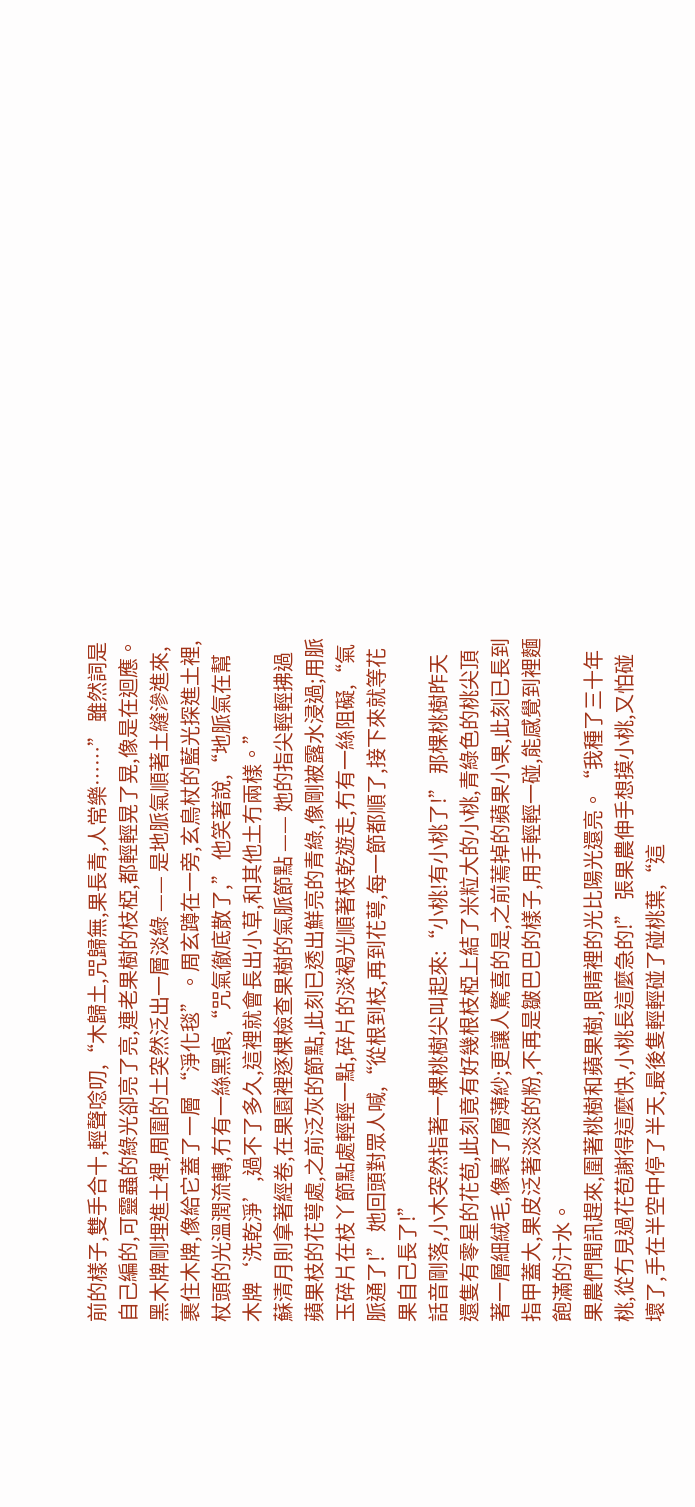前的樣子,雙手合十,輕聲唸叨,“木歸土,咒歸無,果長青,人常樂……” 雖然詞是自己編的,可靈蟲的綠光卻亮了亮,連老果樹的枝椏,都輕輕晃了晃,像是在迴應。
黑木牌剛埋進土裡,周圍的土突然泛出一層淡綠 —— 是地脈氣順著土縫滲進來,裹住木牌,像給它蓋了一層 “淨化毯”。周玄蹲在一旁,玄鳥杖的藍光探進土裡,杖頭的光溫潤流轉,冇有一絲黑痕,“咒氣徹底散了,” 他笑著說,“地脈氣在幫木牌‘洗乾淨’,過不了多久,這裡就會長出小草,和其他土冇兩樣。”
蘇清月則拿著經卷,在果園裡逐棵檢查果樹的氣脈節點 —— 她的指尖輕輕拂過蘋果枝的花萼處,之前泛灰的節點,此刻已透出鮮亮的青綠,像剛被露水浸過;用脈玉碎片在枝丫節點處輕輕一點,碎片的淡褐光順著枝乾遊走,冇有一絲阻礙,“氣脈通了!” 她回頭對眾人喊,“從根到枝,再到花萼,每一節都順了,接下來就等花果自己長了!”
話音剛落,小木突然指著一棵桃樹尖叫起來:“小桃!有小桃了!” 那棵桃樹昨天還隻有零星的花苞,此刻竟有好幾根枝椏上結了米粒大的小桃,青綠色的桃尖頂著一層細絨毛,像裹了層薄紗;更讓人驚喜的是,之前蔫掉的蘋果小果,此刻已長到指甲蓋大,果皮泛著淡淡的粉,不再是皺巴巴的樣子,用手輕輕一碰,能感覺到裡麵飽滿的汁水。
果農們聞訊趕來,圍著桃樹和蘋果樹,眼睛裡的光比陽光還亮。“我種了三十年桃,從冇見過花苞謝得這麼快,小桃長這麼急的!” 張果農伸手想摸小桃,又怕碰壞了,手在半空中停了半天,最後隻輕輕碰了碰桃葉,“這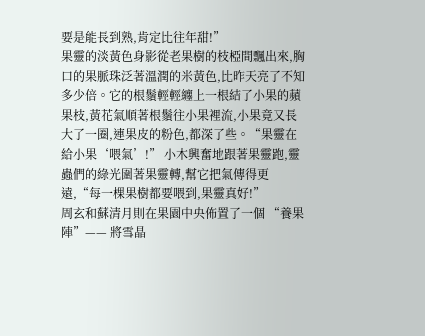要是能長到熟,肯定比往年甜!”
果靈的淡黃色身影從老果樹的枝椏間飄出來,胸口的果脈珠泛著溫潤的米黃色,比昨天亮了不知多少倍。它的根鬚輕輕纏上一根結了小果的蘋果枝,黃花氣順著根鬚往小果裡流,小果竟又長大了一圈,連果皮的粉色,都深了些。“果靈在給小果‘喂氣’!” 小木興奮地跟著果靈跑,靈蟲們的綠光圍著果靈轉,幫它把氣傳得更遠,“每一棵果樹都要喂到,果靈真好!”
周玄和蘇清月則在果園中央佈置了一個 “養果陣”—— 將雪晶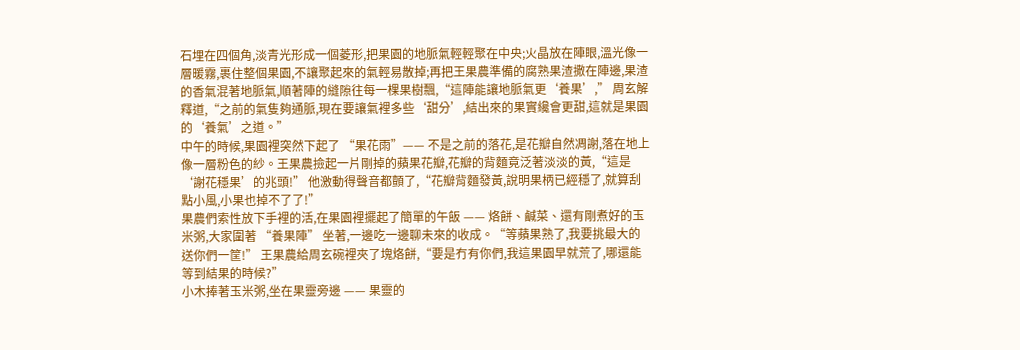石埋在四個角,淡青光形成一個菱形,把果園的地脈氣輕輕聚在中央;火晶放在陣眼,溫光像一層暖霧,裹住整個果園,不讓聚起來的氣輕易散掉;再把王果農準備的腐熟果渣撒在陣邊,果渣的香氣混著地脈氣,順著陣的縫隙往每一棵果樹飄,“這陣能讓地脈氣更‘養果’,” 周玄解釋道,“之前的氣隻夠通脈,現在要讓氣裡多些‘甜分’,結出來的果實纔會更甜,這就是果園的‘養氣’之道。”
中午的時候,果園裡突然下起了 “果花雨”—— 不是之前的落花,是花瓣自然凋謝,落在地上像一層粉色的紗。王果農撿起一片剛掉的蘋果花瓣,花瓣的背麵竟泛著淡淡的黃,“這是‘謝花穩果’的兆頭!” 他激動得聲音都顫了,“花瓣背麵發黃,說明果柄已經穩了,就算刮點小風,小果也掉不了了!”
果農們索性放下手裡的活,在果園裡擺起了簡單的午飯 —— 烙餅、鹹菜、還有剛煮好的玉米粥,大家圍著 “養果陣” 坐著,一邊吃一邊聊未來的收成。“等蘋果熟了,我要挑最大的送你們一筐!” 王果農給周玄碗裡夾了塊烙餅,“要是冇有你們,我這果園早就荒了,哪還能等到結果的時候?”
小木捧著玉米粥,坐在果靈旁邊 —— 果靈的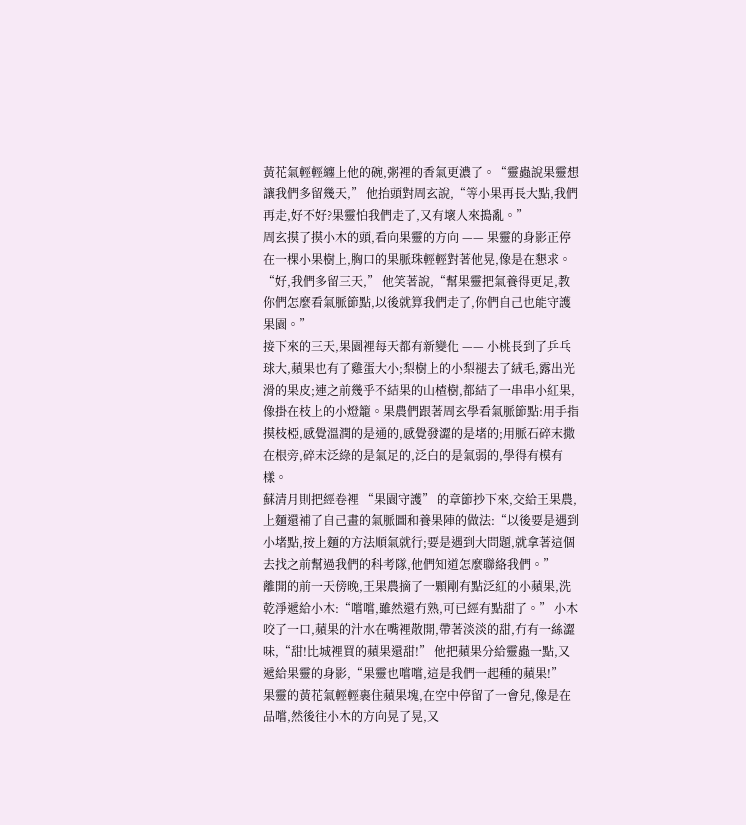黃花氣輕輕纏上他的碗,粥裡的香氣更濃了。“靈蟲說果靈想讓我們多留幾天,” 他抬頭對周玄說,“等小果再長大點,我們再走,好不好?果靈怕我們走了,又有壞人來搗亂。”
周玄摸了摸小木的頭,看向果靈的方向 —— 果靈的身影正停在一棵小果樹上,胸口的果脈珠輕輕對著他晃,像是在懇求。“好,我們多留三天,” 他笑著說,“幫果靈把氣養得更足,教你們怎麼看氣脈節點,以後就算我們走了,你們自己也能守護果園。”
接下來的三天,果園裡每天都有新變化 —— 小桃長到了乒乓球大,蘋果也有了雞蛋大小;梨樹上的小梨褪去了絨毛,露出光滑的果皮;連之前幾乎不結果的山楂樹,都結了一串串小紅果,像掛在枝上的小燈籠。果農們跟著周玄學看氣脈節點:用手指摸枝椏,感覺溫潤的是通的,感覺發澀的是堵的;用脈石碎末撒在根旁,碎末泛綠的是氣足的,泛白的是氣弱的,學得有模有樣。
蘇清月則把經卷裡 “果園守護” 的章節抄下來,交給王果農,上麵還補了自己畫的氣脈圖和養果陣的做法:“以後要是遇到小堵點,按上麵的方法順氣就行;要是遇到大問題,就拿著這個去找之前幫過我們的科考隊,他們知道怎麼聯絡我們。”
離開的前一天傍晚,王果農摘了一顆剛有點泛紅的小蘋果,洗乾淨遞給小木:“嚐嚐,雖然還冇熟,可已經有點甜了。” 小木咬了一口,蘋果的汁水在嘴裡散開,帶著淡淡的甜,冇有一絲澀味,“甜!比城裡買的蘋果還甜!” 他把蘋果分給靈蟲一點,又遞給果靈的身影,“果靈也嚐嚐,這是我們一起種的蘋果!”
果靈的黃花氣輕輕裹住蘋果塊,在空中停留了一會兒,像是在品嚐,然後往小木的方向晃了晃,又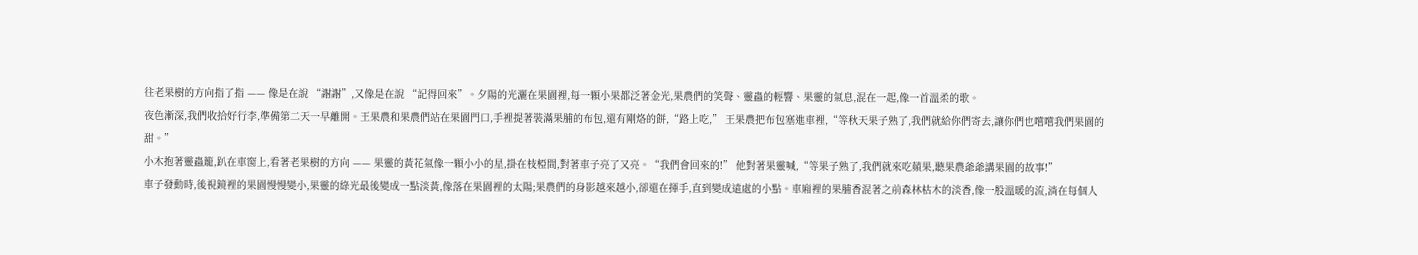往老果樹的方向指了指 —— 像是在說 “謝謝”,又像是在說 “記得回來”。夕陽的光灑在果園裡,每一顆小果都泛著金光,果農們的笑聲、靈蟲的輕響、果靈的氣息,混在一起,像一首溫柔的歌。
夜色漸深,我們收拾好行李,準備第二天一早離開。王果農和果農們站在果園門口,手裡提著裝滿果脯的布包,還有剛烙的餅,“路上吃,” 王果農把布包塞進車裡,“等秋天果子熟了,我們就給你們寄去,讓你們也嚐嚐我們果園的甜。”
小木抱著靈蟲籠,趴在車窗上,看著老果樹的方向 —— 果靈的黃花氣像一顆小小的星,掛在枝椏間,對著車子亮了又亮。“我們會回來的!” 他對著果靈喊,“等果子熟了,我們就來吃蘋果,聽果農爺爺講果園的故事!”
車子發動時,後視鏡裡的果園慢慢變小,果靈的綠光最後變成一點淡黃,像落在果園裡的太陽;果農們的身影越來越小,卻還在揮手,直到變成遠處的小點。車廂裡的果脯香混著之前森林枯木的淡香,像一股溫暖的流,淌在每個人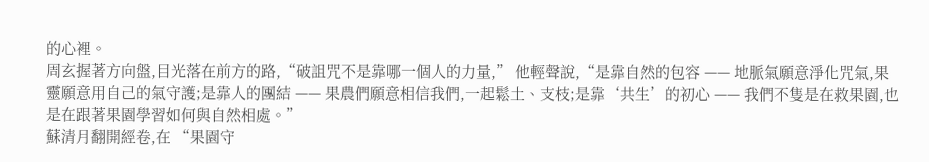的心裡。
周玄握著方向盤,目光落在前方的路,“破詛咒不是靠哪一個人的力量,” 他輕聲說,“是靠自然的包容 —— 地脈氣願意淨化咒氣,果靈願意用自己的氣守護;是靠人的團結 —— 果農們願意相信我們,一起鬆土、支枝;是靠‘共生’的初心 —— 我們不隻是在救果園,也是在跟著果園學習如何與自然相處。”
蘇清月翻開經卷,在 “果園守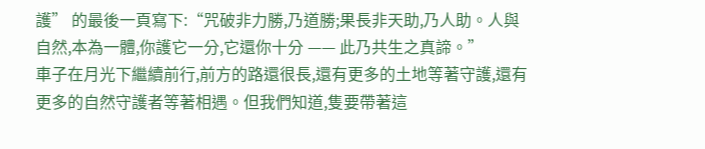護” 的最後一頁寫下:“咒破非力勝,乃道勝;果長非天助,乃人助。人與自然,本為一體,你護它一分,它還你十分 —— 此乃共生之真諦。”
車子在月光下繼續前行,前方的路還很長,還有更多的土地等著守護,還有更多的自然守護者等著相遇。但我們知道,隻要帶著這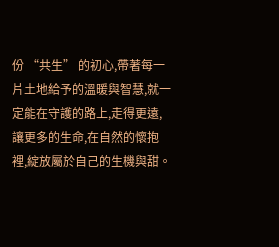份 “共生” 的初心,帶著每一片土地給予的溫暖與智慧,就一定能在守護的路上,走得更遠,讓更多的生命,在自然的懷抱裡,綻放屬於自己的生機與甜。